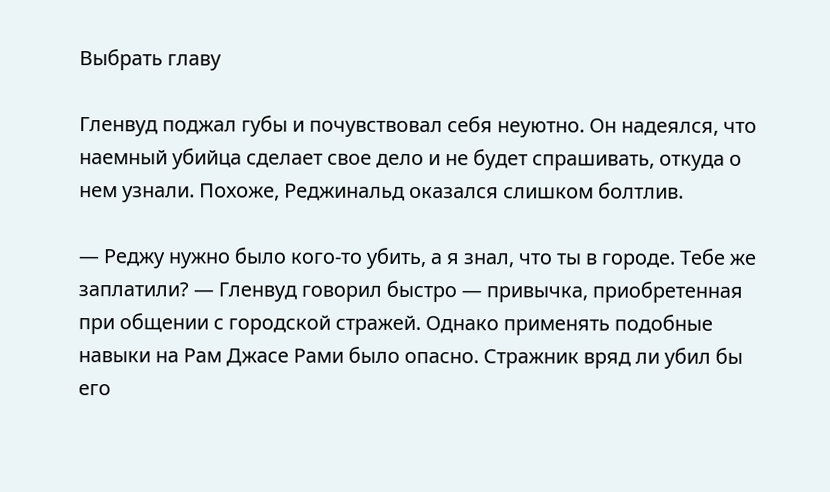Выбрать главу

Гленвуд поджал губы и почувствовал себя неуютно. Он надеялся, что наемный убийца сделает свое дело и не будет спрашивать, откуда о нем узнали. Похоже, Реджинальд оказался слишком болтлив.

— Реджу нужно было кого-то убить, а я знал, что ты в городе. Тебе же заплатили? — Гленвуд говорил быстро — привычка, приобретенная при общении с городской стражей. Однако применять подобные навыки на Рам Джасе Рами было опасно. Стражник вряд ли убил бы его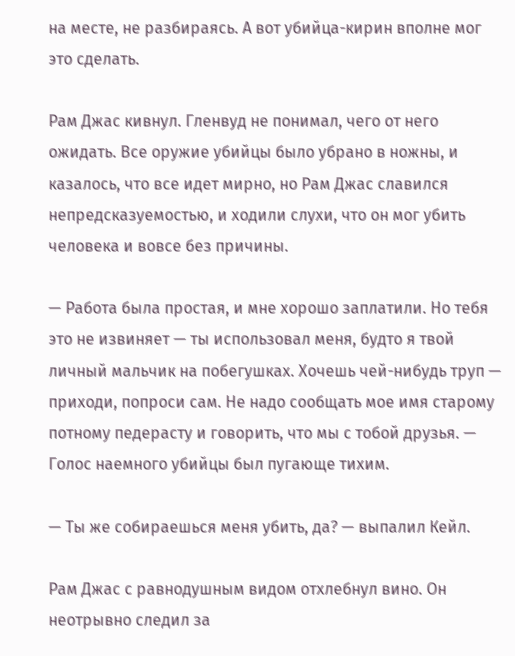на месте, не разбираясь. А вот убийца-кирин вполне мог это сделать.

Рам Джас кивнул. Гленвуд не понимал, чего от него ожидать. Все оружие убийцы было убрано в ножны, и казалось, что все идет мирно, но Рам Джас славился непредсказуемостью, и ходили слухи, что он мог убить человека и вовсе без причины.

— Работа была простая, и мне хорошо заплатили. Но тебя это не извиняет — ты использовал меня, будто я твой личный мальчик на побегушках. Хочешь чей-нибудь труп — приходи, попроси сам. Не надо сообщать мое имя старому потному педерасту и говорить, что мы с тобой друзья. — Голос наемного убийцы был пугающе тихим.

— Ты же собираешься меня убить, да? — выпалил Кейл.

Рам Джас с равнодушным видом отхлебнул вино. Он неотрывно следил за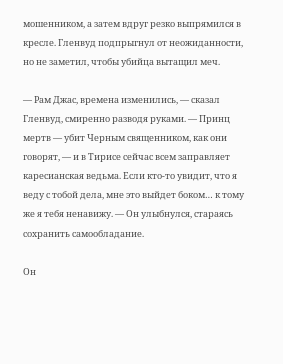мошенником, а затем вдруг резко выпрямился в кресле. Гленвуд подпрыгнул от неожиданности, но не заметил, чтобы убийца вытащил меч.

— Рам Джас, времена изменились, — сказал Гленвуд, смиренно разводя руками. — Принц мертв — убит Черным священником, как они говорят, — и в Тирисе сейчас всем заправляет каресианская ведьма. Если кто-то увидит, что я веду с тобой дела, мне это выйдет боком… к тому же я тебя ненавижу. — Он улыбнулся, стараясь сохранить самообладание.

Он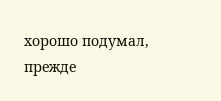хорошо подумал, прежде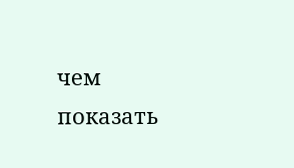чем показать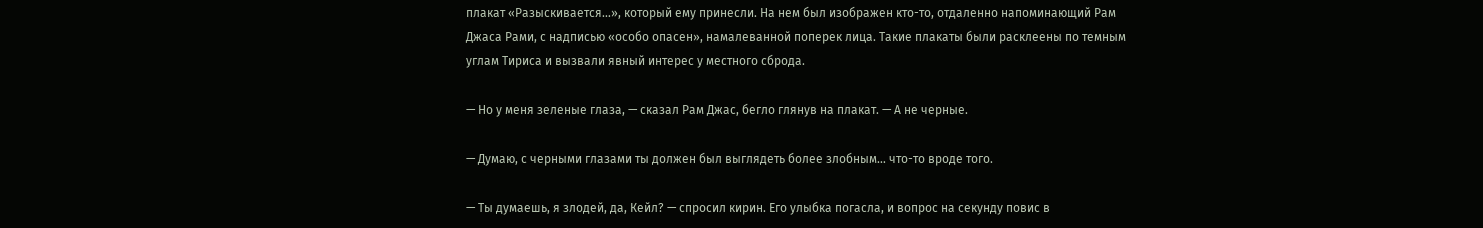плакат «Разыскивается…», который ему принесли. На нем был изображен кто-то, отдаленно напоминающий Рам Джаса Рами, с надписью «особо опасен», намалеванной поперек лица. Такие плакаты были расклеены по темным углам Тириса и вызвали явный интерес у местного сброда.

— Но у меня зеленые глаза, — сказал Рам Джас, бегло глянув на плакат. — А не черные.

— Думаю, с черными глазами ты должен был выглядеть более злобным… что-то вроде того.

— Ты думаешь, я злодей, да, Кейл? — спросил кирин. Его улыбка погасла, и вопрос на секунду повис в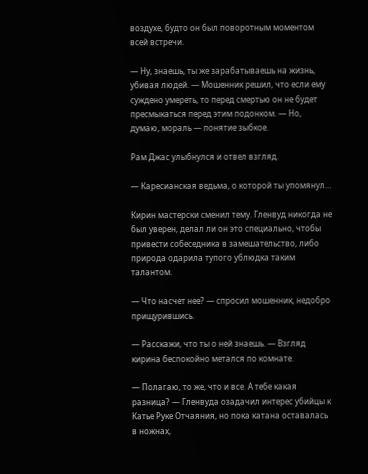воздухе, будто он был поворотным моментом всей встречи.

— Ну, знаешь, ты же зарабатываешь на жизнь, убивая людей. — Мошенник решил, что если ему суждено умереть, то перед смертью он не будет пресмыкаться перед этим подонком. — Но, думаю, мораль — понятие зыбкое.

Рам Джас улыбнулся и отвел взгляд.

— Каресианская ведьма, о которой ты упомянул…

Кирин мастерски сменил тему. Гленвуд никогда не был уверен, делал ли он это специально, чтобы привести собеседника в замешательство, либо природа одарила тупого ублюдка таким талантом.

— Что насчет нее? — спросил мошенник, недобро прищурившись.

— Расскажи, что ты о ней знаешь. — Взгляд кирина беспокойно метался по комнате.

— Полагаю, то же, что и все. А тебе какая разница? — Гленвуда озадачил интерес убийцы к Катье Руке Отчаяния, но пока катана оставалась в ножнах,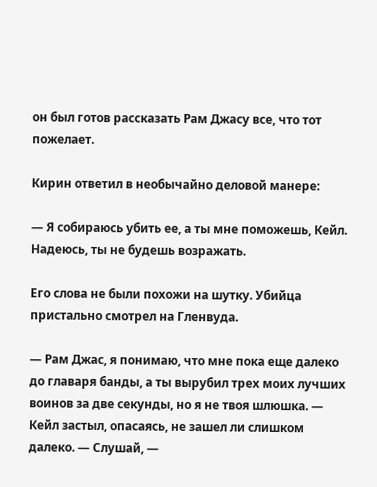он был готов рассказать Рам Джасу все, что тот пожелает.

Кирин ответил в необычайно деловой манере:

— Я собираюсь убить ее, а ты мне поможешь, Кейл. Надеюсь, ты не будешь возражать.

Его слова не были похожи на шутку. Убийца пристально смотрел на Гленвуда.

— Рам Джас, я понимаю, что мне пока еще далеко до главаря банды, а ты вырубил трех моих лучших воинов за две секунды, но я не твоя шлюшка. — Кейл застыл, опасаясь, не зашел ли слишком далеко. — Слушай, —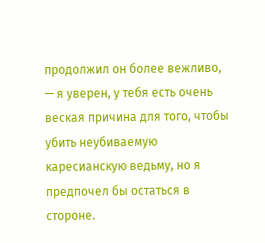продолжил он более вежливо, — я уверен, у тебя есть очень веская причина для того, чтобы убить неубиваемую каресианскую ведьму, но я предпочел бы остаться в стороне.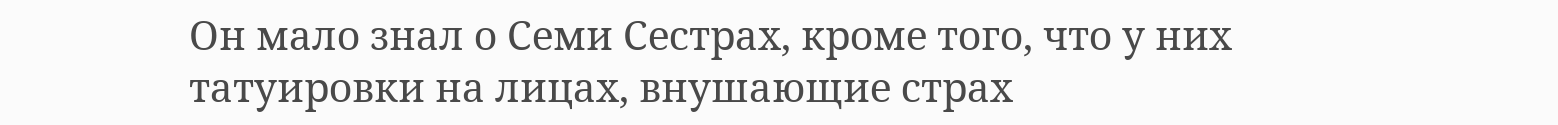Он мало знал о Семи Сестрах, кроме того, что у них татуировки на лицах, внушающие страх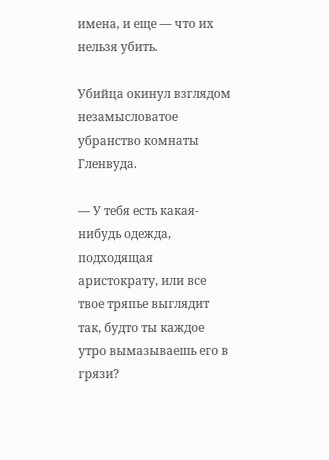имена, и еще — что их нельзя убить.

Убийца окинул взглядом незамысловатое убранство комнаты Гленвуда.

— У тебя есть какая-нибудь одежда, подходящая аристократу, или все твое тряпье выглядит так, будто ты каждое утро вымазываешь его в грязи?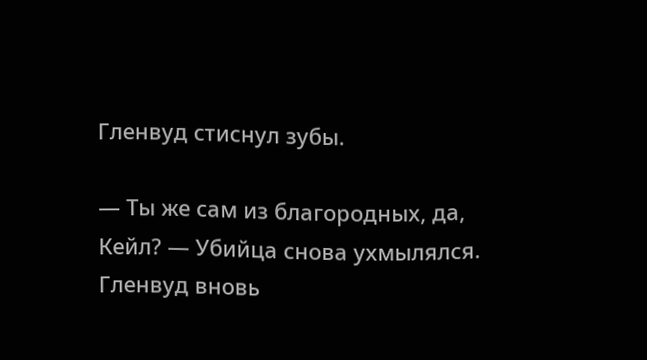Гленвуд стиснул зубы.

— Ты же сам из благородных, да, Кейл? — Убийца снова ухмылялся. Гленвуд вновь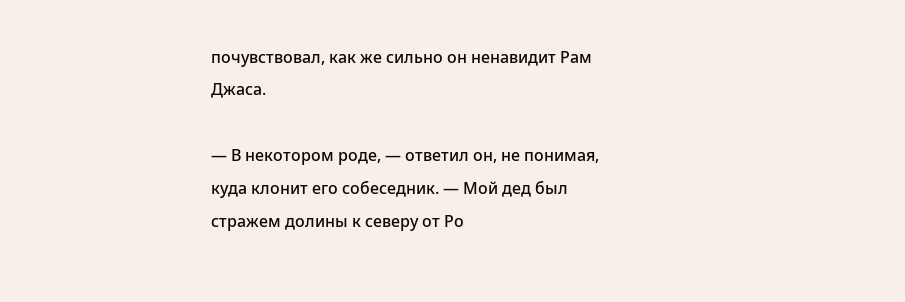почувствовал, как же сильно он ненавидит Рам Джаса.

— В некотором роде, — ответил он, не понимая, куда клонит его собеседник. — Мой дед был стражем долины к северу от Ро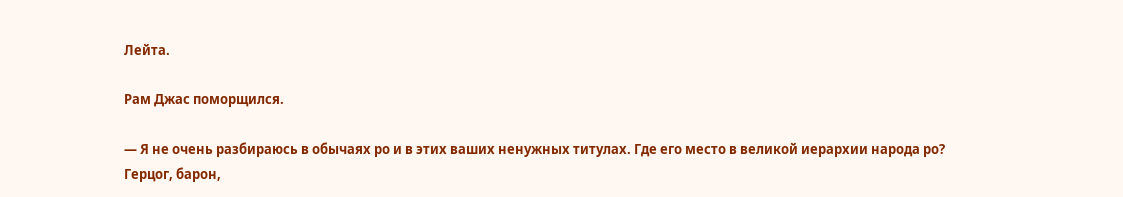Лейта.

Рам Джас поморщился.

— Я не очень разбираюсь в обычаях ро и в этих ваших ненужных титулах. Где его место в великой иерархии народа ро? Герцог, барон,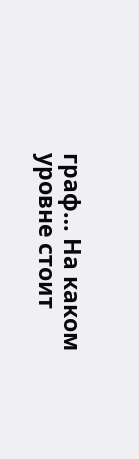граф… На каком уровне стоит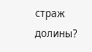страж долины?